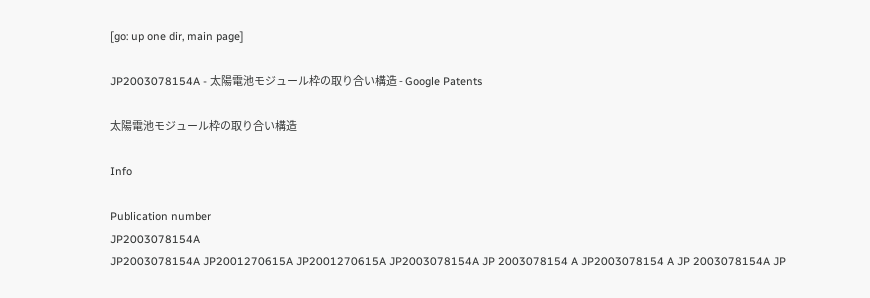[go: up one dir, main page]

JP2003078154A - 太陽電池モジュール枠の取り合い構造 - Google Patents

太陽電池モジュール枠の取り合い構造

Info

Publication number
JP2003078154A
JP2003078154A JP2001270615A JP2001270615A JP2003078154A JP 2003078154 A JP2003078154 A JP 2003078154A JP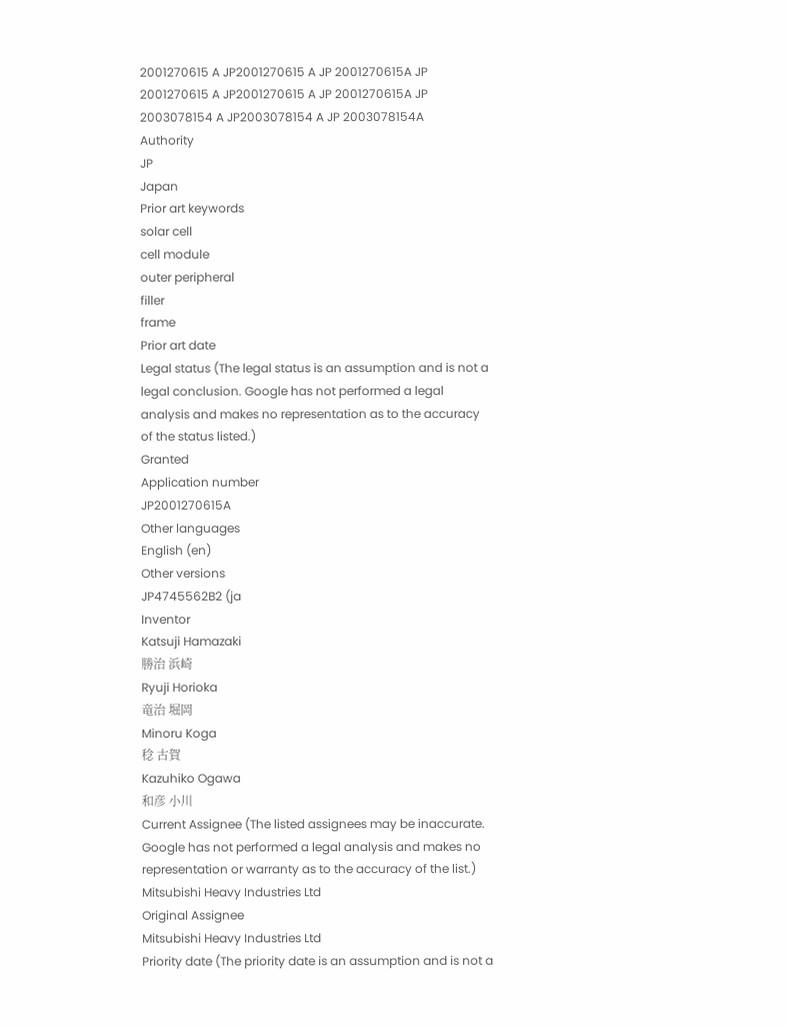2001270615 A JP2001270615 A JP 2001270615A JP 2001270615 A JP2001270615 A JP 2001270615A JP 2003078154 A JP2003078154 A JP 2003078154A
Authority
JP
Japan
Prior art keywords
solar cell
cell module
outer peripheral
filler
frame
Prior art date
Legal status (The legal status is an assumption and is not a legal conclusion. Google has not performed a legal analysis and makes no representation as to the accuracy of the status listed.)
Granted
Application number
JP2001270615A
Other languages
English (en)
Other versions
JP4745562B2 (ja
Inventor
Katsuji Hamazaki
勝治 浜崎
Ryuji Horioka
竜治 堀岡
Minoru Koga
稔 古賀
Kazuhiko Ogawa
和彦 小川
Current Assignee (The listed assignees may be inaccurate. Google has not performed a legal analysis and makes no representation or warranty as to the accuracy of the list.)
Mitsubishi Heavy Industries Ltd
Original Assignee
Mitsubishi Heavy Industries Ltd
Priority date (The priority date is an assumption and is not a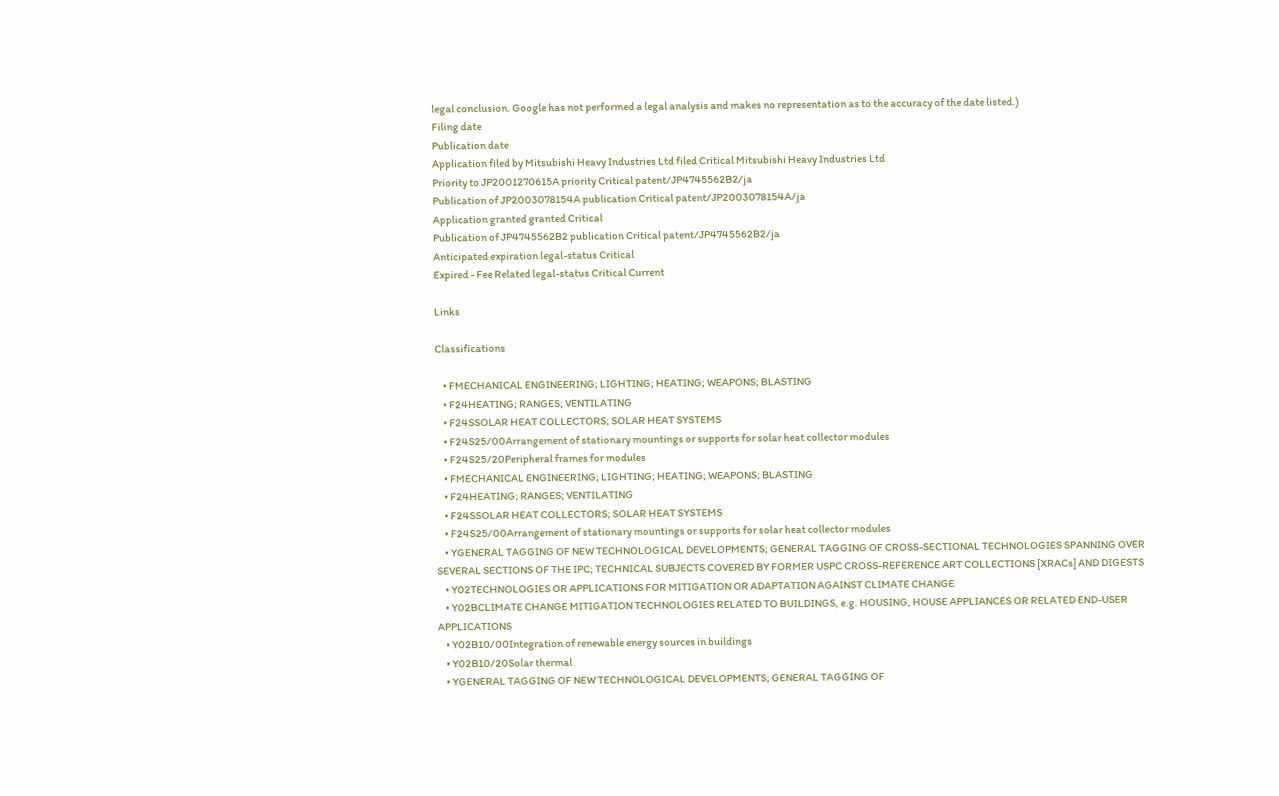legal conclusion. Google has not performed a legal analysis and makes no representation as to the accuracy of the date listed.)
Filing date
Publication date
Application filed by Mitsubishi Heavy Industries Ltd filed Critical Mitsubishi Heavy Industries Ltd
Priority to JP2001270615A priority Critical patent/JP4745562B2/ja
Publication of JP2003078154A publication Critical patent/JP2003078154A/ja
Application granted granted Critical
Publication of JP4745562B2 publication Critical patent/JP4745562B2/ja
Anticipated expiration legal-status Critical
Expired - Fee Related legal-status Critical Current

Links

Classifications

    • FMECHANICAL ENGINEERING; LIGHTING; HEATING; WEAPONS; BLASTING
    • F24HEATING; RANGES; VENTILATING
    • F24SSOLAR HEAT COLLECTORS; SOLAR HEAT SYSTEMS
    • F24S25/00Arrangement of stationary mountings or supports for solar heat collector modules
    • F24S25/20Peripheral frames for modules
    • FMECHANICAL ENGINEERING; LIGHTING; HEATING; WEAPONS; BLASTING
    • F24HEATING; RANGES; VENTILATING
    • F24SSOLAR HEAT COLLECTORS; SOLAR HEAT SYSTEMS
    • F24S25/00Arrangement of stationary mountings or supports for solar heat collector modules
    • YGENERAL TAGGING OF NEW TECHNOLOGICAL DEVELOPMENTS; GENERAL TAGGING OF CROSS-SECTIONAL TECHNOLOGIES SPANNING OVER SEVERAL SECTIONS OF THE IPC; TECHNICAL SUBJECTS COVERED BY FORMER USPC CROSS-REFERENCE ART COLLECTIONS [XRACs] AND DIGESTS
    • Y02TECHNOLOGIES OR APPLICATIONS FOR MITIGATION OR ADAPTATION AGAINST CLIMATE CHANGE
    • Y02BCLIMATE CHANGE MITIGATION TECHNOLOGIES RELATED TO BUILDINGS, e.g. HOUSING, HOUSE APPLIANCES OR RELATED END-USER APPLICATIONS
    • Y02B10/00Integration of renewable energy sources in buildings
    • Y02B10/20Solar thermal
    • YGENERAL TAGGING OF NEW TECHNOLOGICAL DEVELOPMENTS; GENERAL TAGGING OF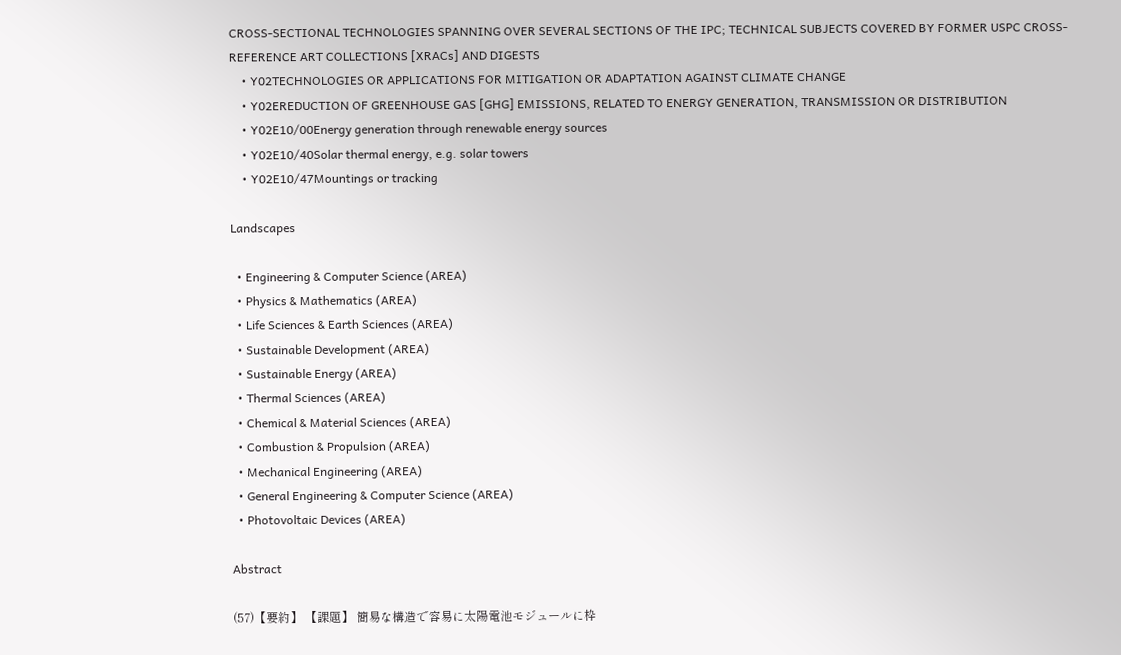CROSS-SECTIONAL TECHNOLOGIES SPANNING OVER SEVERAL SECTIONS OF THE IPC; TECHNICAL SUBJECTS COVERED BY FORMER USPC CROSS-REFERENCE ART COLLECTIONS [XRACs] AND DIGESTS
    • Y02TECHNOLOGIES OR APPLICATIONS FOR MITIGATION OR ADAPTATION AGAINST CLIMATE CHANGE
    • Y02EREDUCTION OF GREENHOUSE GAS [GHG] EMISSIONS, RELATED TO ENERGY GENERATION, TRANSMISSION OR DISTRIBUTION
    • Y02E10/00Energy generation through renewable energy sources
    • Y02E10/40Solar thermal energy, e.g. solar towers
    • Y02E10/47Mountings or tracking

Landscapes

  • Engineering & Computer Science (AREA)
  • Physics & Mathematics (AREA)
  • Life Sciences & Earth Sciences (AREA)
  • Sustainable Development (AREA)
  • Sustainable Energy (AREA)
  • Thermal Sciences (AREA)
  • Chemical & Material Sciences (AREA)
  • Combustion & Propulsion (AREA)
  • Mechanical Engineering (AREA)
  • General Engineering & Computer Science (AREA)
  • Photovoltaic Devices (AREA)

Abstract

(57)【要約】 【課題】 簡易な構造で容易に太陽電池モジュールに枠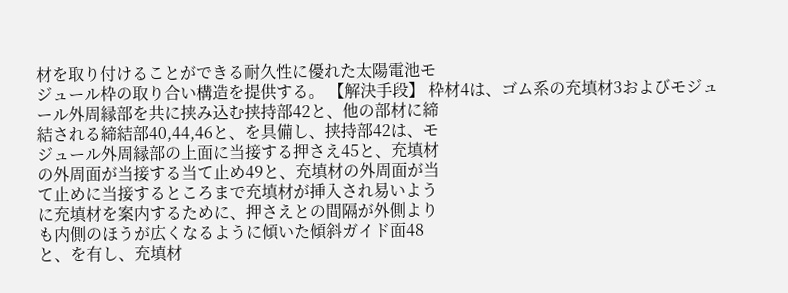材を取り付けることができる耐久性に優れた太陽電池モ
ジュール枠の取り合い構造を提供する。 【解決手段】 枠材4は、ゴム系の充填材3およびモジュ
ール外周縁部を共に挟み込む挟持部42と、他の部材に締
結される締結部40,44,46と、を具備し、挟持部42は、モ
ジュール外周縁部の上面に当接する押さえ45と、充填材
の外周面が当接する当て止め49と、充填材の外周面が当
て止めに当接するところまで充填材が挿入され易いよう
に充填材を案内するために、押さえとの間隔が外側より
も内側のほうが広くなるように傾いた傾斜ガイド面48
と、を有し、充填材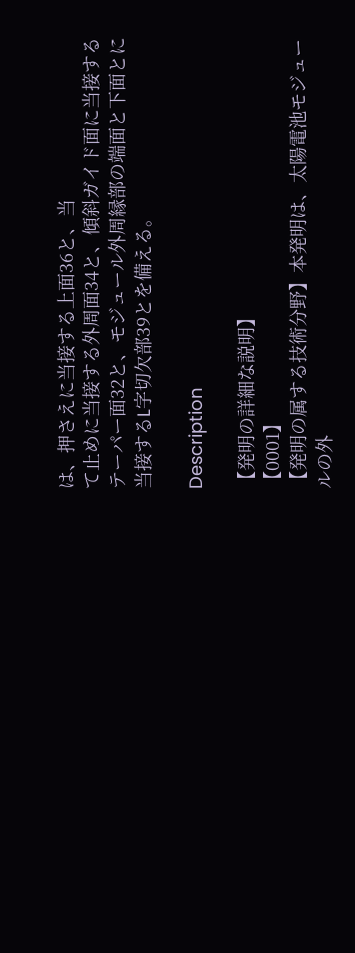は、押さえに当接する上面36と、当
て止めに当接する外周面34と、傾斜ガイド面に当接する
テーパー面32と、モジュール外周縁部の端面と下面とに
当接するL字切欠部39とを備える。

Description

【発明の詳細な説明】
【0001】
【発明の属する技術分野】本発明は、太陽電池モジュー
ルの外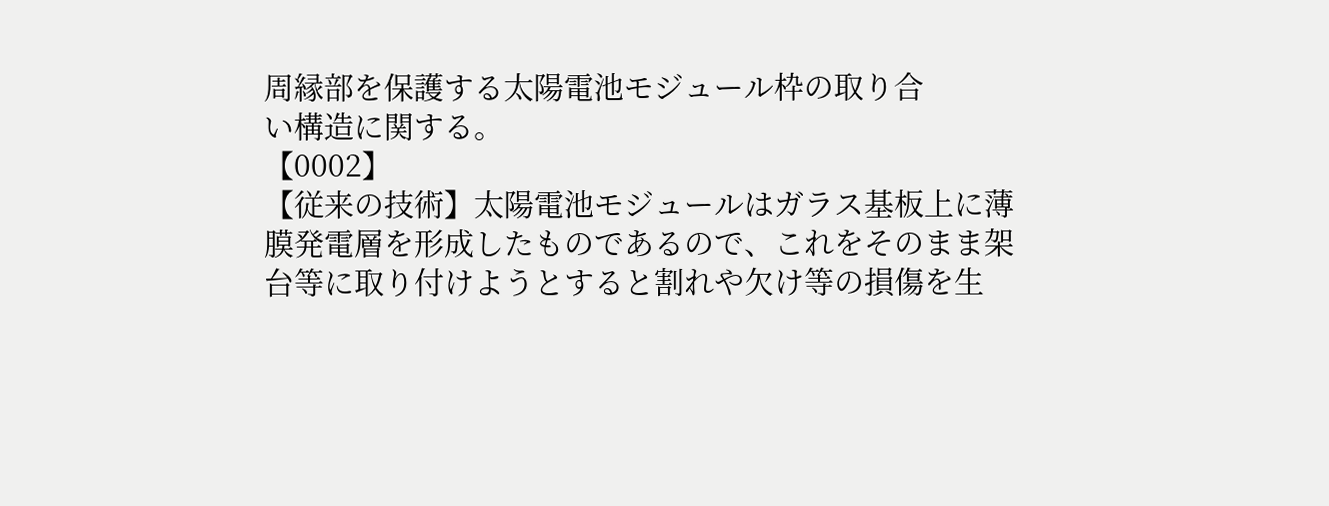周縁部を保護する太陽電池モジュール枠の取り合
い構造に関する。
【0002】
【従来の技術】太陽電池モジュールはガラス基板上に薄
膜発電層を形成したものであるので、これをそのまま架
台等に取り付けようとすると割れや欠け等の損傷を生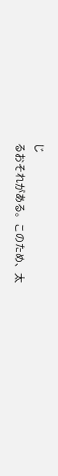じ
るおそれがある。このため、太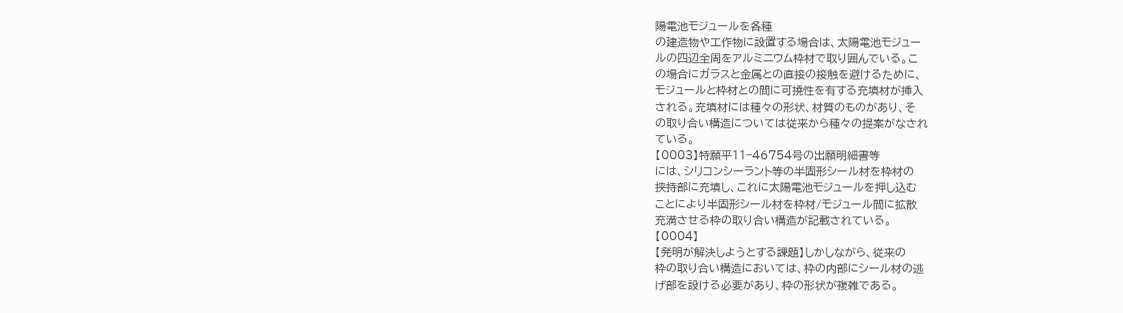陽電池モジュールを各種
の建造物や工作物に設置する場合は、太陽電池モジュー
ルの四辺全周をアルミニウム枠材で取り囲んでいる。こ
の場合にガラスと金属との直接の接触を避けるために、
モジュールと枠材との間に可撓性を有する充填材が挿入
される。充填材には種々の形状、材質のものがあり、そ
の取り合い構造については従来から種々の提案がなされ
ている。
【0003】特願平11−46754号の出願明細書等
には、シリコンシーラント等の半固形シール材を枠材の
挟持部に充填し、これに太陽電池モジュールを押し込む
ことにより半固形シール材を枠材/モジュール間に拡散
充満させる枠の取り合い構造が記載されている。
【0004】
【発明が解決しようとする課題】しかしながら、従来の
枠の取り合い構造においては、枠の内部にシール材の逃
げ部を設ける必要があり、枠の形状が複雑である。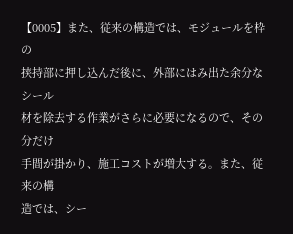【0005】また、従来の構造では、モジュールを枠の
挟持部に押し込んだ後に、外部にはみ出た余分なシール
材を除去する作業がさらに必要になるので、その分だけ
手間が掛かり、施工コストが増大する。また、従来の構
造では、シー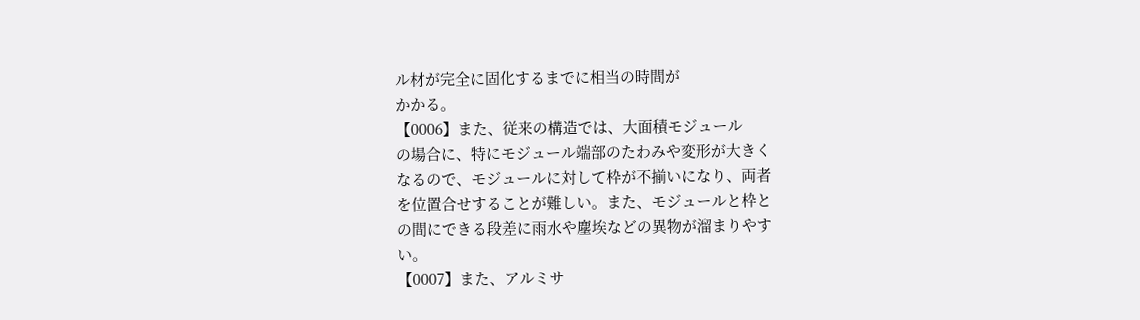ル材が完全に固化するまでに相当の時間が
かかる。
【0006】また、従来の構造では、大面積モジュール
の場合に、特にモジュール端部のたわみや変形が大きく
なるので、モジュールに対して枠が不揃いになり、両者
を位置合せすることが難しい。また、モジュールと枠と
の間にできる段差に雨水や塵埃などの異物が溜まりやす
い。
【0007】また、アルミサ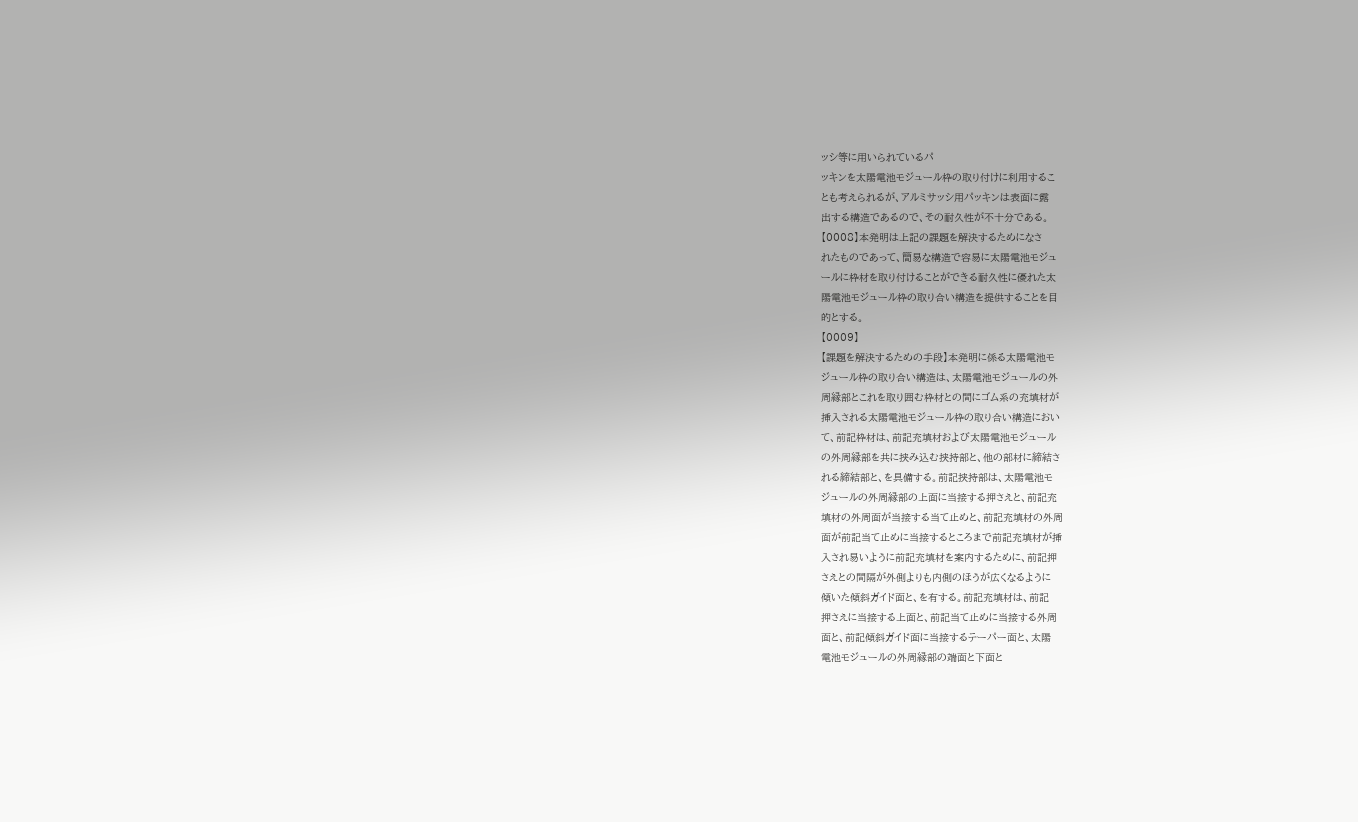ッシ等に用いられているパ
ッキンを太陽電池モジュール枠の取り付けに利用するこ
とも考えられるが、アルミサッシ用パッキンは表面に露
出する構造であるので、その耐久性が不十分である。
【0008】本発明は上記の課題を解決するためになさ
れたものであって、簡易な構造で容易に太陽電池モジュ
ールに枠材を取り付けることができる耐久性に優れた太
陽電池モジュール枠の取り合い構造を提供することを目
的とする。
【0009】
【課題を解決するための手段】本発明に係る太陽電池モ
ジュール枠の取り合い構造は、太陽電池モジュールの外
周縁部とこれを取り囲む枠材との間にゴム系の充填材が
挿入される太陽電池モジュール枠の取り合い構造におい
て、前記枠材は、前記充填材および太陽電池モジュール
の外周縁部を共に挟み込む挟持部と、他の部材に締結さ
れる締結部と、を具備する。前記挟持部は、太陽電池モ
ジュールの外周縁部の上面に当接する押さえと、前記充
填材の外周面が当接する当て止めと、前記充填材の外周
面が前記当て止めに当接するところまで前記充填材が挿
入され易いように前記充填材を案内するために、前記押
さえとの間隔が外側よりも内側のほうが広くなるように
傾いた傾斜ガイド面と、を有する。前記充填材は、前記
押さえに当接する上面と、前記当て止めに当接する外周
面と、前記傾斜ガイド面に当接するテーパー面と、太陽
電池モジュールの外周縁部の端面と下面と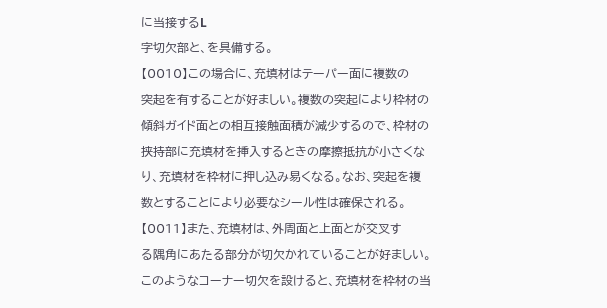に当接するL
字切欠部と、を具備する。
【0010】この場合に、充填材はテーパー面に複数の
突起を有することが好ましい。複数の突起により枠材の
傾斜ガイド面との相互接触面積が減少するので、枠材の
挟持部に充填材を挿入するときの摩擦抵抗が小さくな
り、充填材を枠材に押し込み易くなる。なお、突起を複
数とすることにより必要なシール性は確保される。
【0011】また、充填材は、外周面と上面とが交叉す
る隅角にあたる部分が切欠かれていることが好ましい。
このようなコーナー切欠を設けると、充填材を枠材の当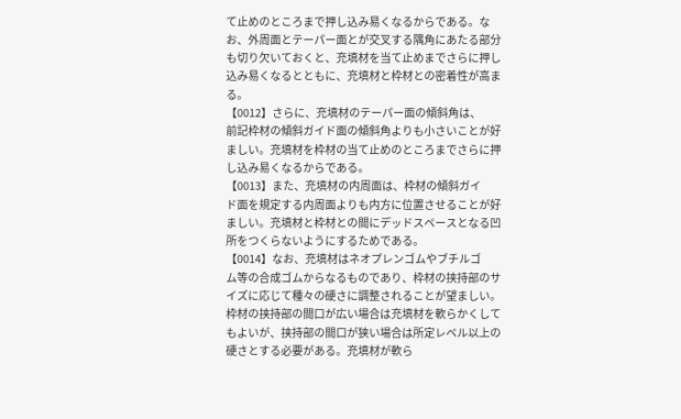て止めのところまで押し込み易くなるからである。な
お、外周面とテーパー面とが交叉する隅角にあたる部分
も切り欠いておくと、充填材を当て止めまでさらに押し
込み易くなるとともに、充填材と枠材との密着性が高ま
る。
【0012】さらに、充填材のテーパー面の傾斜角は、
前記枠材の傾斜ガイド面の傾斜角よりも小さいことが好
ましい。充填材を枠材の当て止めのところまでさらに押
し込み易くなるからである。
【0013】また、充填材の内周面は、枠材の傾斜ガイ
ド面を規定する内周面よりも内方に位置させることが好
ましい。充填材と枠材との間にデッドスペースとなる凹
所をつくらないようにするためである。
【0014】なお、充填材はネオプレンゴムやブチルゴ
ム等の合成ゴムからなるものであり、枠材の挟持部のサ
イズに応じて種々の硬さに調整されることが望ましい。
枠材の挟持部の間口が広い場合は充填材を軟らかくして
もよいが、挟持部の間口が狭い場合は所定レベル以上の
硬さとする必要がある。充填材が軟ら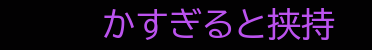かすぎると挟持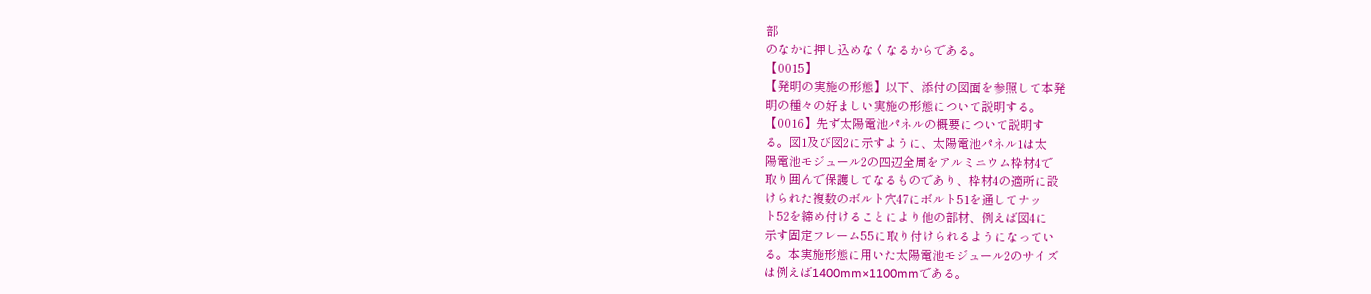部
のなかに押し込めなくなるからである。
【0015】
【発明の実施の形態】以下、添付の図面を参照して本発
明の種々の好ましい実施の形態について説明する。
【0016】先ず太陽電池パネルの概要について説明す
る。図1及び図2に示すように、太陽電池パネル1は太
陽電池モジュール2の四辺全周をアルミニウム枠材4で
取り囲んで保護してなるものであり、枠材4の適所に設
けられた複数のボルト穴47にボルト51を通してナッ
ト52を締め付けることにより他の部材、例えば図4に
示す固定フレーム55に取り付けられるようになってい
る。本実施形態に用いた太陽電池モジュール2のサイズ
は例えば1400mm×1100mmである。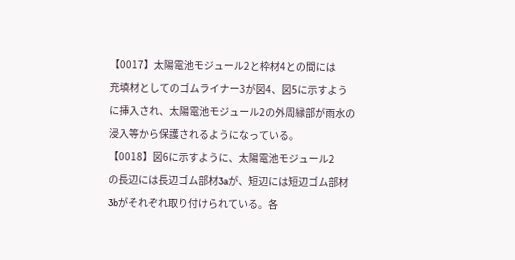【0017】太陽電池モジュール2と枠材4との間には
充填材としてのゴムライナー3が図4、図5に示すよう
に挿入され、太陽電池モジュール2の外周縁部が雨水の
浸入等から保護されるようになっている。
【0018】図6に示すように、太陽電池モジュール2
の長辺には長辺ゴム部材3aが、短辺には短辺ゴム部材
3bがそれぞれ取り付けられている。各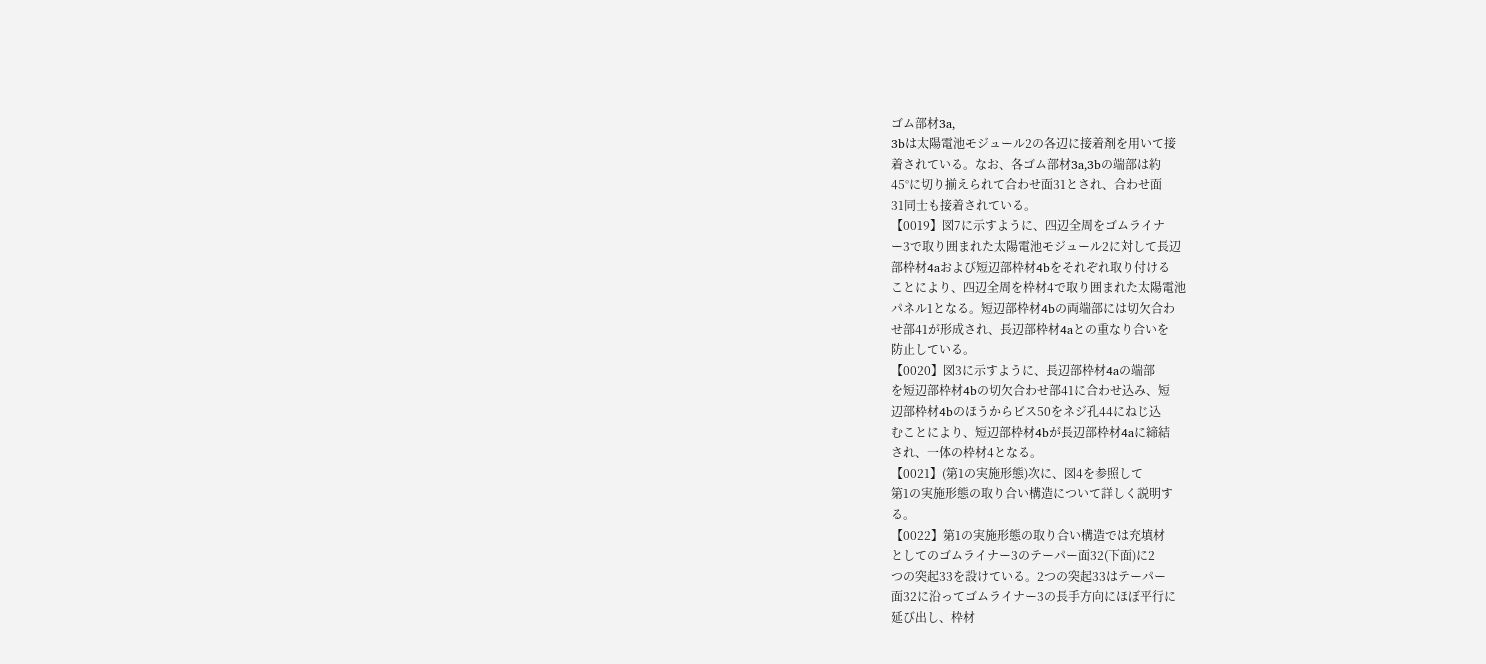ゴム部材3a,
3bは太陽電池モジュール2の各辺に接着剤を用いて接
着されている。なお、各ゴム部材3a,3bの端部は約
45°に切り揃えられて合わせ面31とされ、合わせ面
31同士も接着されている。
【0019】図7に示すように、四辺全周をゴムライナ
ー3で取り囲まれた太陽電池モジュール2に対して長辺
部枠材4aおよび短辺部枠材4bをそれぞれ取り付ける
ことにより、四辺全周を枠材4で取り囲まれた太陽電池
パネル1となる。短辺部枠材4bの両端部には切欠合わ
せ部41が形成され、長辺部枠材4aとの重なり合いを
防止している。
【0020】図3に示すように、長辺部枠材4aの端部
を短辺部枠材4bの切欠合わせ部41に合わせ込み、短
辺部枠材4bのほうからビス50をネジ孔44にねじ込
むことにより、短辺部枠材4bが長辺部枠材4aに締結
され、一体の枠材4となる。
【0021】(第1の実施形態)次に、図4を参照して
第1の実施形態の取り合い構造について詳しく説明す
る。
【0022】第1の実施形態の取り合い構造では充填材
としてのゴムライナー3のテーパー面32(下面)に2
つの突起33を設けている。2つの突起33はテーパー
面32に沿ってゴムライナー3の長手方向にほぼ平行に
延び出し、枠材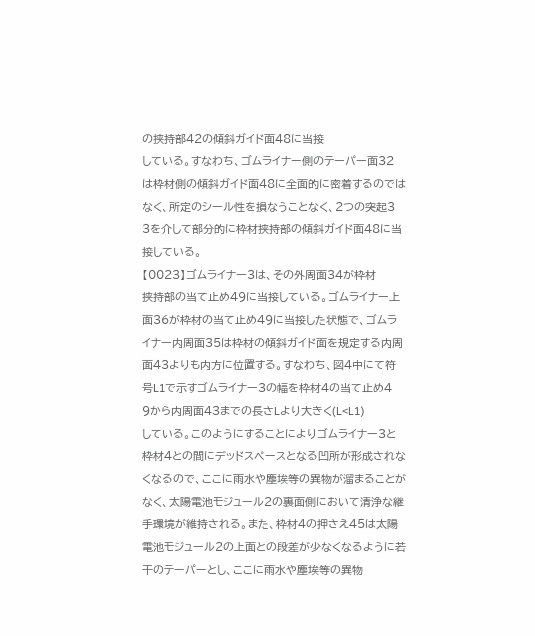の挟持部42の傾斜ガイド面48に当接
している。すなわち、ゴムライナー側のテーパー面32
は枠材側の傾斜ガイド面48に全面的に密着するのでは
なく、所定のシール性を損なうことなく、2つの突起3
3を介して部分的に枠材挟持部の傾斜ガイド面48に当
接している。
【0023】ゴムライナー3は、その外周面34が枠材
挟持部の当て止め49に当接している。ゴムライナー上
面36が枠材の当て止め49に当接した状態で、ゴムラ
イナー内周面35は枠材の傾斜ガイド面を規定する内周
面43よりも内方に位置する。すなわち、図4中にて符
号L1で示すゴムライナー3の幅を枠材4の当て止め4
9から内周面43までの長さLより大きく(L<L1)
している。このようにすることによりゴムライナー3と
枠材4との間にデッドスペースとなる凹所が形成されな
くなるので、ここに雨水や塵埃等の異物が溜まることが
なく、太陽電池モジュール2の裏面側において清浄な継
手環境が維持される。また、枠材4の押さえ45は太陽
電池モジュール2の上面との段差が少なくなるように若
干のテーパーとし、ここに雨水や塵埃等の異物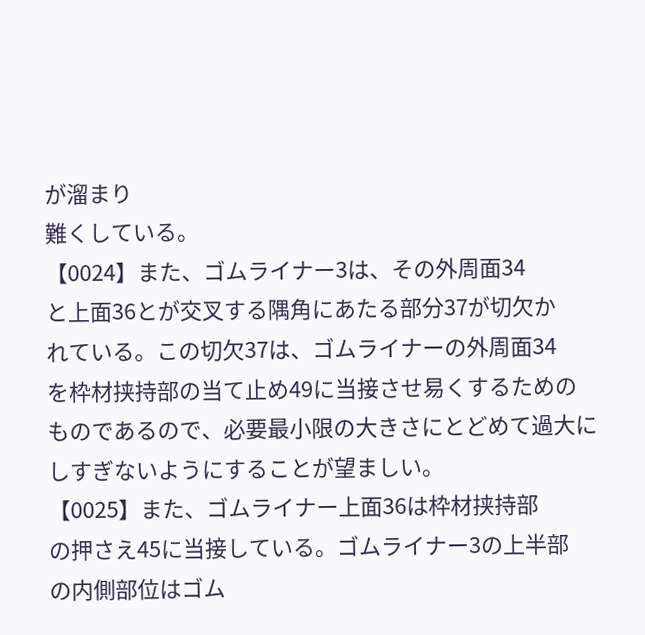が溜まり
難くしている。
【0024】また、ゴムライナー3は、その外周面34
と上面36とが交叉する隅角にあたる部分37が切欠か
れている。この切欠37は、ゴムライナーの外周面34
を枠材挟持部の当て止め49に当接させ易くするための
ものであるので、必要最小限の大きさにとどめて過大に
しすぎないようにすることが望ましい。
【0025】また、ゴムライナー上面36は枠材挟持部
の押さえ45に当接している。ゴムライナー3の上半部
の内側部位はゴム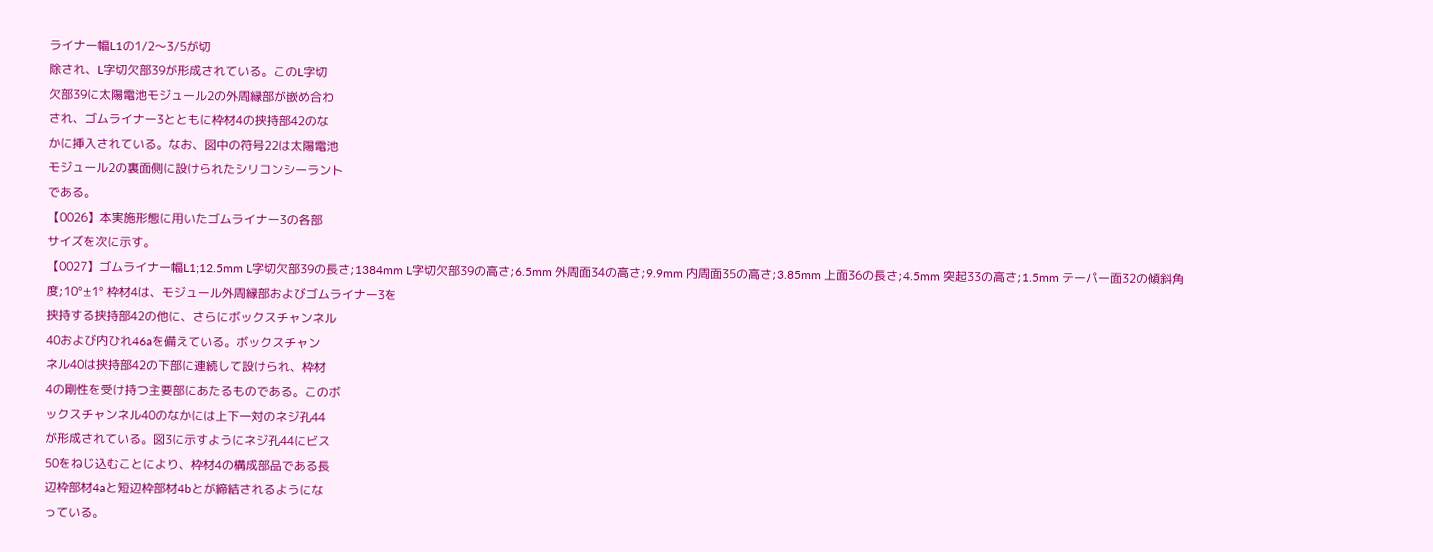ライナー幅L1の1/2〜3/5が切
除され、L字切欠部39が形成されている。このL字切
欠部39に太陽電池モジュール2の外周縁部が嵌め合わ
され、ゴムライナー3とともに枠材4の挟持部42のな
かに挿入されている。なお、図中の符号22は太陽電池
モジュール2の裏面側に設けられたシリコンシーラント
である。
【0026】本実施形態に用いたゴムライナー3の各部
サイズを次に示す。
【0027】ゴムライナー幅L1;12.5mm L字切欠部39の長さ;1384mm L字切欠部39の高さ;6.5mm 外周面34の高さ;9.9mm 内周面35の高さ;3.85mm 上面36の長さ;4.5mm 突起33の高さ;1.5mm テーパー面32の傾斜角度;10°±1° 枠材4は、モジュール外周縁部およびゴムライナー3を
挟持する挟持部42の他に、さらにボックスチャンネル
40および内ひれ46aを備えている。ボックスチャン
ネル40は挟持部42の下部に連続して設けられ、枠材
4の剛性を受け持つ主要部にあたるものである。このボ
ックスチャンネル40のなかには上下一対のネジ孔44
が形成されている。図3に示すようにネジ孔44にビス
50をねじ込むことにより、枠材4の構成部品である長
辺枠部材4aと短辺枠部材4bとが締結されるようにな
っている。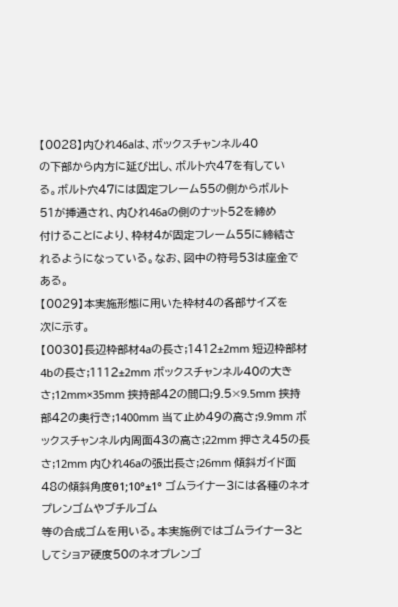【0028】内ひれ46aは、ボックスチャンネル40
の下部から内方に延び出し、ボルト穴47を有してい
る。ボルト穴47には固定フレーム55の側からボルト
51が挿通され、内ひれ46aの側のナット52を締め
付けることにより、枠材4が固定フレーム55に締結さ
れるようになっている。なお、図中の符号53は座金で
ある。
【0029】本実施形態に用いた枠材4の各部サイズを
次に示す。
【0030】長辺枠部材4aの長さ;1412±2mm 短辺枠部材4bの長さ;1112±2mm ボックスチャンネル40の大きさ;12mm×35mm 挟持部42の間口;9.5×9.5mm 挟持部42の奥行き;1400mm 当て止め49の高さ;9.9mm ボックスチャンネル内周面43の高さ;22mm 押さえ45の長さ;12mm 内ひれ46aの張出長さ;26mm 傾斜ガイド面48の傾斜角度θ1;10°±1° ゴムライナー3には各種のネオプレンゴムやブチルゴム
等の合成ゴムを用いる。本実施例ではゴムライナー3と
してショア硬度50のネオプレンゴ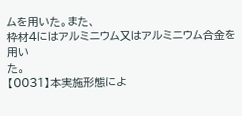ムを用いた。また、
枠材4にはアルミニウム又はアルミニウム合金を用い
た。
【0031】本実施形態によ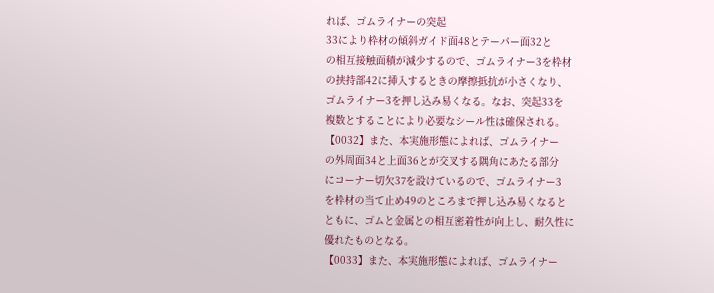れば、ゴムライナーの突起
33により枠材の傾斜ガイド面48とテーパー面32と
の相互接触面積が減少するので、ゴムライナー3を枠材
の挟持部42に挿入するときの摩擦抵抗が小さくなり、
ゴムライナー3を押し込み易くなる。なお、突起33を
複数とすることにより必要なシール性は確保される。
【0032】また、本実施形態によれば、ゴムライナー
の外周面34と上面36とが交叉する隅角にあたる部分
にコーナー切欠37を設けているので、ゴムライナー3
を枠材の当て止め49のところまで押し込み易くなると
ともに、ゴムと金属との相互密着性が向上し、耐久性に
優れたものとなる。
【0033】また、本実施形態によれば、ゴムライナー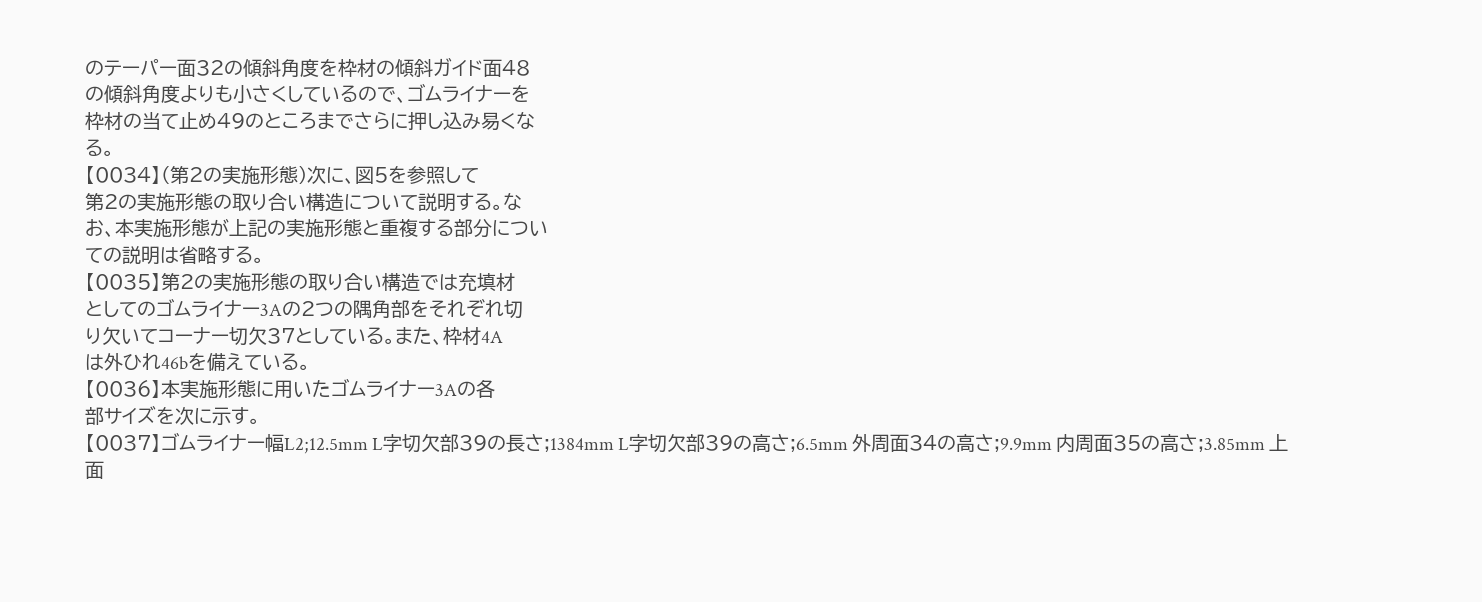のテーパー面32の傾斜角度を枠材の傾斜ガイド面48
の傾斜角度よりも小さくしているので、ゴムライナーを
枠材の当て止め49のところまでさらに押し込み易くな
る。
【0034】(第2の実施形態)次に、図5を参照して
第2の実施形態の取り合い構造について説明する。な
お、本実施形態が上記の実施形態と重複する部分につい
ての説明は省略する。
【0035】第2の実施形態の取り合い構造では充填材
としてのゴムライナー3Aの2つの隅角部をそれぞれ切
り欠いてコーナー切欠37としている。また、枠材4A
は外ひれ46bを備えている。
【0036】本実施形態に用いたゴムライナー3Aの各
部サイズを次に示す。
【0037】ゴムライナー幅L2;12.5mm L字切欠部39の長さ;1384mm L字切欠部39の高さ;6.5mm 外周面34の高さ;9.9mm 内周面35の高さ;3.85mm 上面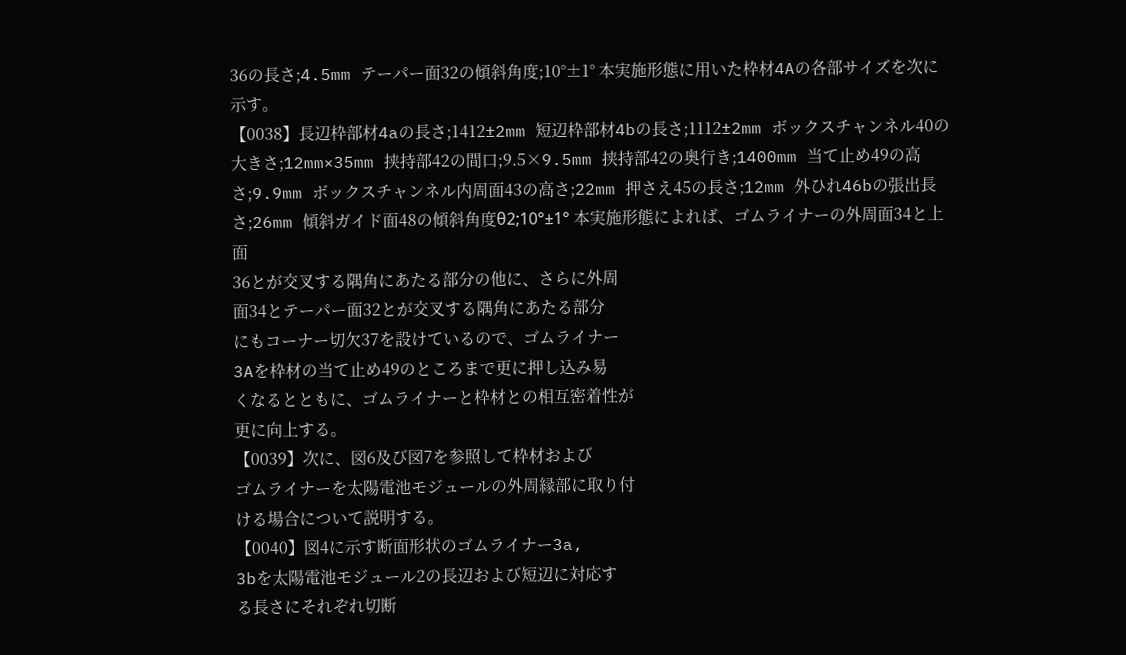36の長さ;4.5mm テーパー面32の傾斜角度;10°±1° 本実施形態に用いた枠材4Aの各部サイズを次に示す。
【0038】長辺枠部材4aの長さ;1412±2mm 短辺枠部材4bの長さ;1112±2mm ボックスチャンネル40の大きさ;12mm×35mm 挟持部42の間口;9.5×9.5mm 挟持部42の奥行き;1400mm 当て止め49の高さ;9.9mm ボックスチャンネル内周面43の高さ;22mm 押さえ45の長さ;12mm 外ひれ46bの張出長さ;26mm 傾斜ガイド面48の傾斜角度θ2;10°±1° 本実施形態によれば、ゴムライナーの外周面34と上面
36とが交叉する隅角にあたる部分の他に、さらに外周
面34とテーパー面32とが交叉する隅角にあたる部分
にもコーナー切欠37を設けているので、ゴムライナー
3Aを枠材の当て止め49のところまで更に押し込み易
くなるとともに、ゴムライナーと枠材との相互密着性が
更に向上する。
【0039】次に、図6及び図7を参照して枠材および
ゴムライナーを太陽電池モジュールの外周縁部に取り付
ける場合について説明する。
【0040】図4に示す断面形状のゴムライナー3a,
3bを太陽電池モジュール2の長辺および短辺に対応す
る長さにそれぞれ切断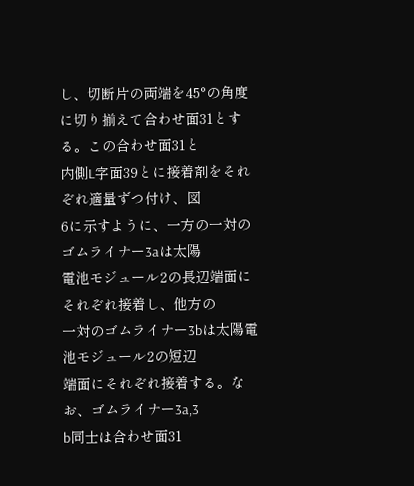し、切断片の両端を45°の角度
に切り揃えて合わせ面31とする。この合わせ面31と
内側L字面39とに接着剤をそれぞれ適量ずつ付け、図
6に示すように、一方の一対のゴムライナー3aは太陽
電池モジュール2の長辺端面にそれぞれ接着し、他方の
一対のゴムライナー3bは太陽電池モジュール2の短辺
端面にそれぞれ接着する。なお、ゴムライナー3a,3
b同士は合わせ面31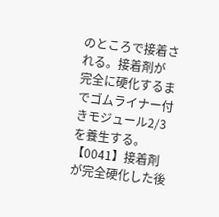のところで接着される。接着剤が
完全に硬化するまでゴムライナー付きモジュール2/3
を養生する。
【0041】接着剤が完全硬化した後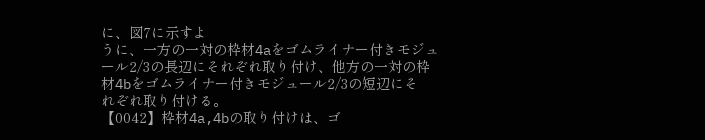に、図7に示すよ
うに、一方の一対の枠材4aをゴムライナー付きモジュ
ール2/3の長辺にそれぞれ取り付け、他方の一対の枠
材4bをゴムライナー付きモジュール2/3の短辺にそ
れぞれ取り付ける。
【0042】枠材4a,4bの取り付けは、ゴ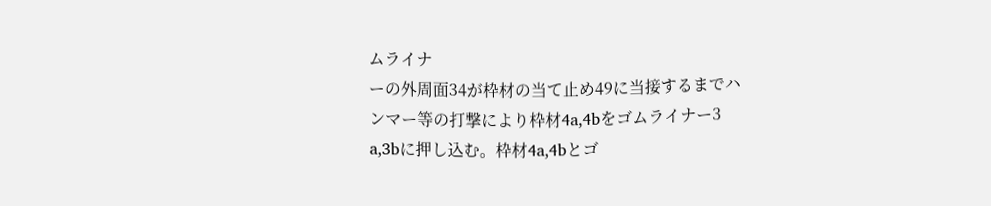ムライナ
ーの外周面34が枠材の当て止め49に当接するまでハ
ンマー等の打撃により枠材4a,4bをゴムライナー3
a,3bに押し込む。枠材4a,4bとゴ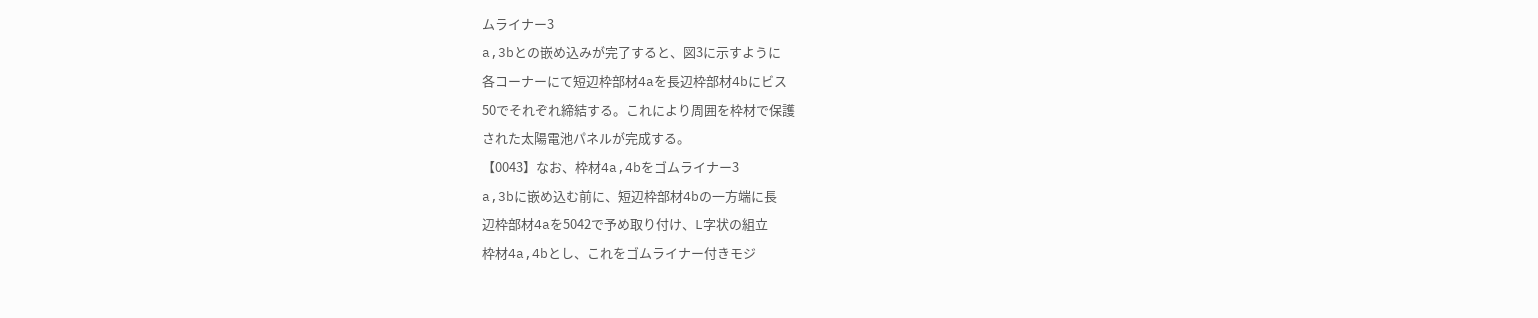ムライナー3
a,3bとの嵌め込みが完了すると、図3に示すように
各コーナーにて短辺枠部材4aを長辺枠部材4bにビス
50でそれぞれ締結する。これにより周囲を枠材で保護
された太陽電池パネルが完成する。
【0043】なお、枠材4a,4bをゴムライナー3
a,3bに嵌め込む前に、短辺枠部材4bの一方端に長
辺枠部材4aを5042で予め取り付け、L字状の組立
枠材4a,4bとし、これをゴムライナー付きモジ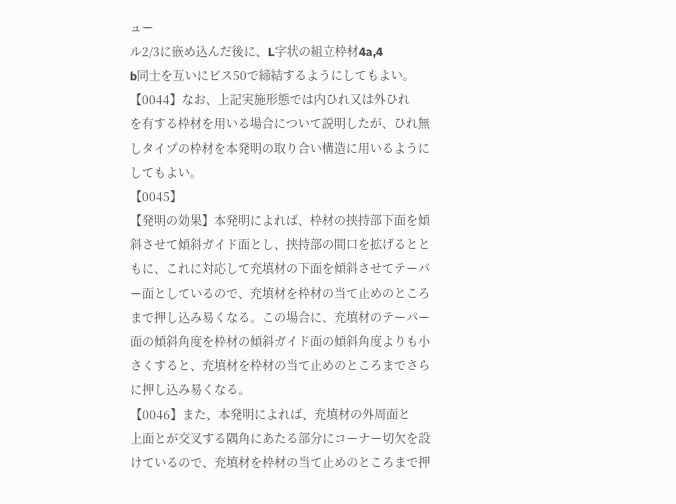ュー
ル2/3に嵌め込んだ後に、L字状の組立枠材4a,4
b同士を互いにビス50で締結するようにしてもよい。
【0044】なお、上記実施形態では内ひれ又は外ひれ
を有する枠材を用いる場合について説明したが、ひれ無
しタイプの枠材を本発明の取り合い構造に用いるように
してもよい。
【0045】
【発明の効果】本発明によれば、枠材の挟持部下面を傾
斜させて傾斜ガイド面とし、挟持部の間口を拡げるとと
もに、これに対応して充填材の下面を傾斜させてテーパ
ー面としているので、充填材を枠材の当て止めのところ
まで押し込み易くなる。この場合に、充填材のテーパー
面の傾斜角度を枠材の傾斜ガイド面の傾斜角度よりも小
さくすると、充填材を枠材の当て止めのところまでさら
に押し込み易くなる。
【0046】また、本発明によれば、充填材の外周面と
上面とが交叉する隅角にあたる部分にコーナー切欠を設
けているので、充填材を枠材の当て止めのところまで押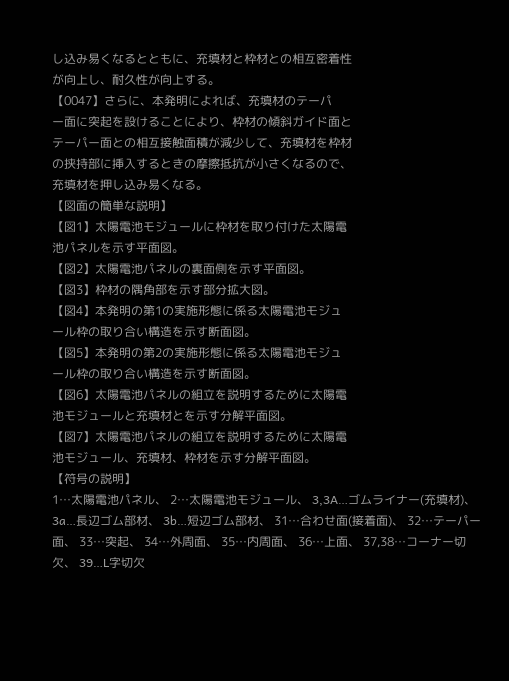し込み易くなるとともに、充填材と枠材との相互密着性
が向上し、耐久性が向上する。
【0047】さらに、本発明によれば、充填材のテーパ
ー面に突起を設けることにより、枠材の傾斜ガイド面と
テーパー面との相互接触面積が減少して、充填材を枠材
の挟持部に挿入するときの摩擦抵抗が小さくなるので、
充填材を押し込み易くなる。
【図面の簡単な説明】
【図1】太陽電池モジュールに枠材を取り付けた太陽電
池パネルを示す平面図。
【図2】太陽電池パネルの裏面側を示す平面図。
【図3】枠材の隅角部を示す部分拡大図。
【図4】本発明の第1の実施形態に係る太陽電池モジュ
ール枠の取り合い構造を示す断面図。
【図5】本発明の第2の実施形態に係る太陽電池モジュ
ール枠の取り合い構造を示す断面図。
【図6】太陽電池パネルの組立を説明するために太陽電
池モジュールと充填材とを示す分解平面図。
【図7】太陽電池パネルの組立を説明するために太陽電
池モジュール、充填材、枠材を示す分解平面図。
【符号の説明】
1…太陽電池パネル、 2…太陽電池モジュール、 3,3A…ゴムライナー(充填材)、 3a…長辺ゴム部材、 3b…短辺ゴム部材、 31…合わせ面(接着面)、 32…テーパー面、 33…突起、 34…外周面、 35…内周面、 36…上面、 37,38…コーナー切欠、 39…L字切欠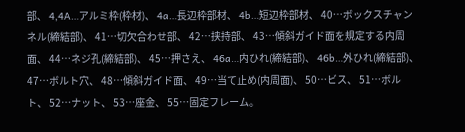部、 4,4A…アルミ枠(枠材)、 4a…長辺枠部材、 4b…短辺枠部材、 40…ボックスチャンネル(締結部)、 41…切欠合わせ部、 42…挟持部、 43…傾斜ガイド面を規定する内周面、 44…ネジ孔(締結部)、 45…押さえ、 46a…内ひれ(締結部)、 46b…外ひれ(締結部)、 47…ボルト穴、 48…傾斜ガイド面、 49…当て止め(内周面)、 50…ビス、 51…ボルト、 52…ナット、 53…座金、 55…固定フレーム。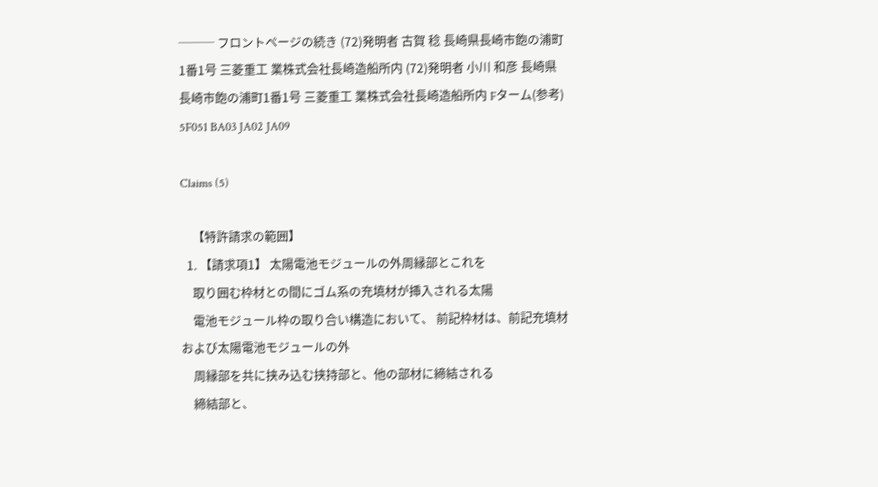─── フロントページの続き (72)発明者 古賀 稔 長崎県長崎市飽の浦町1番1号 三菱重工 業株式会社長崎造船所内 (72)発明者 小川 和彦 長崎県長崎市飽の浦町1番1号 三菱重工 業株式会社長崎造船所内 Fターム(参考) 5F051 BA03 JA02 JA09

Claims (5)

    【特許請求の範囲】
  1. 【請求項1】 太陽電池モジュールの外周縁部とこれを
    取り囲む枠材との間にゴム系の充填材が挿入される太陽
    電池モジュール枠の取り合い構造において、 前記枠材は、前記充填材および太陽電池モジュールの外
    周縁部を共に挟み込む挟持部と、他の部材に締結される
    締結部と、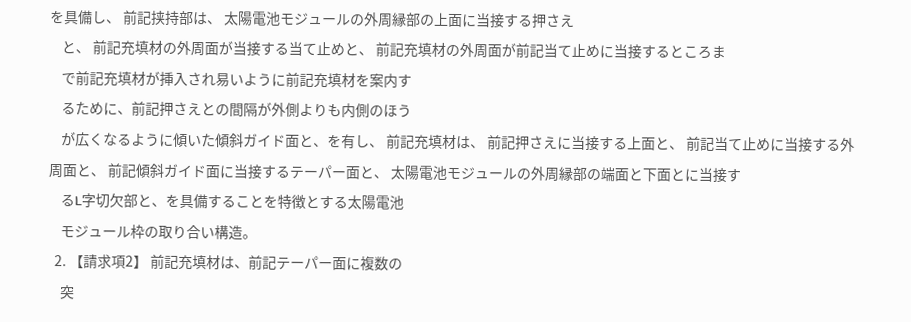を具備し、 前記挟持部は、 太陽電池モジュールの外周縁部の上面に当接する押さえ
    と、 前記充填材の外周面が当接する当て止めと、 前記充填材の外周面が前記当て止めに当接するところま
    で前記充填材が挿入され易いように前記充填材を案内す
    るために、前記押さえとの間隔が外側よりも内側のほう
    が広くなるように傾いた傾斜ガイド面と、を有し、 前記充填材は、 前記押さえに当接する上面と、 前記当て止めに当接する外周面と、 前記傾斜ガイド面に当接するテーパー面と、 太陽電池モジュールの外周縁部の端面と下面とに当接す
    るL字切欠部と、を具備することを特徴とする太陽電池
    モジュール枠の取り合い構造。
  2. 【請求項2】 前記充填材は、前記テーパー面に複数の
    突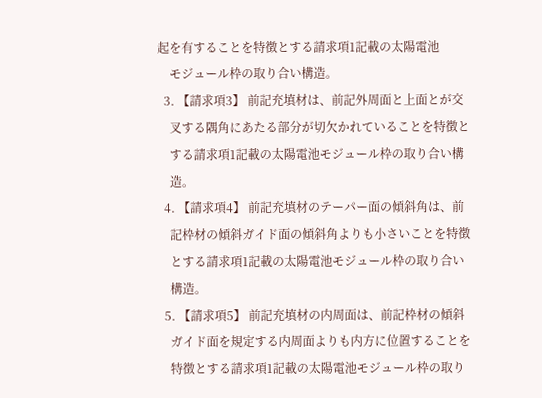起を有することを特徴とする請求項1記載の太陽電池
    モジュール枠の取り合い構造。
  3. 【請求項3】 前記充填材は、前記外周面と上面とが交
    叉する隅角にあたる部分が切欠かれていることを特徴と
    する請求項1記載の太陽電池モジュール枠の取り合い構
    造。
  4. 【請求項4】 前記充填材のテーパー面の傾斜角は、前
    記枠材の傾斜ガイド面の傾斜角よりも小さいことを特徴
    とする請求項1記載の太陽電池モジュール枠の取り合い
    構造。
  5. 【請求項5】 前記充填材の内周面は、前記枠材の傾斜
    ガイド面を規定する内周面よりも内方に位置することを
    特徴とする請求項1記載の太陽電池モジュール枠の取り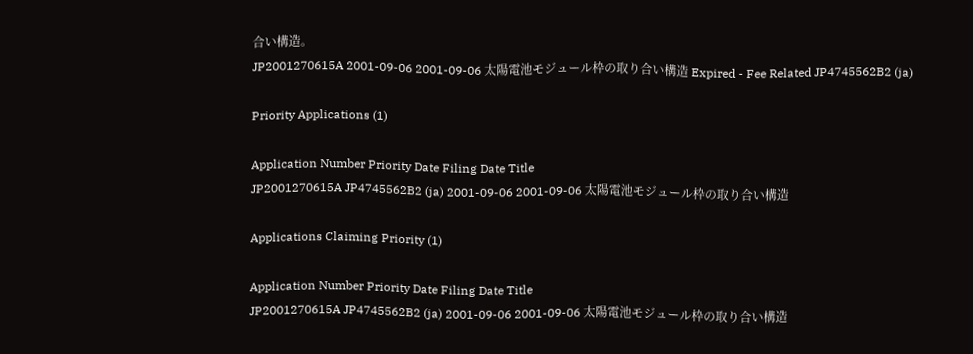合い構造。
JP2001270615A 2001-09-06 2001-09-06 太陽電池モジュール枠の取り合い構造 Expired - Fee Related JP4745562B2 (ja)

Priority Applications (1)

Application Number Priority Date Filing Date Title
JP2001270615A JP4745562B2 (ja) 2001-09-06 2001-09-06 太陽電池モジュール枠の取り合い構造

Applications Claiming Priority (1)

Application Number Priority Date Filing Date Title
JP2001270615A JP4745562B2 (ja) 2001-09-06 2001-09-06 太陽電池モジュール枠の取り合い構造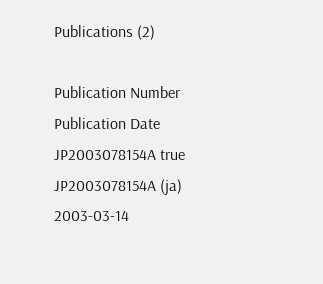Publications (2)

Publication Number Publication Date
JP2003078154A true JP2003078154A (ja) 2003-03-14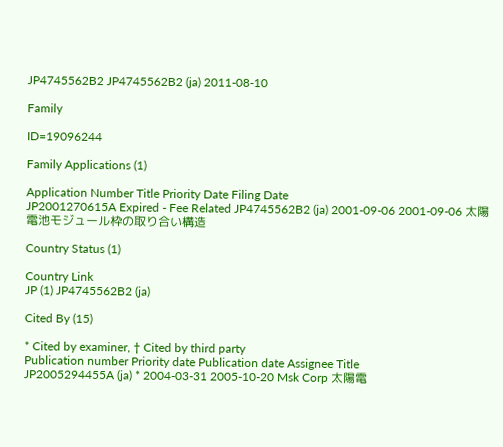JP4745562B2 JP4745562B2 (ja) 2011-08-10

Family

ID=19096244

Family Applications (1)

Application Number Title Priority Date Filing Date
JP2001270615A Expired - Fee Related JP4745562B2 (ja) 2001-09-06 2001-09-06 太陽電池モジュール枠の取り合い構造

Country Status (1)

Country Link
JP (1) JP4745562B2 (ja)

Cited By (15)

* Cited by examiner, † Cited by third party
Publication number Priority date Publication date Assignee Title
JP2005294455A (ja) * 2004-03-31 2005-10-20 Msk Corp 太陽電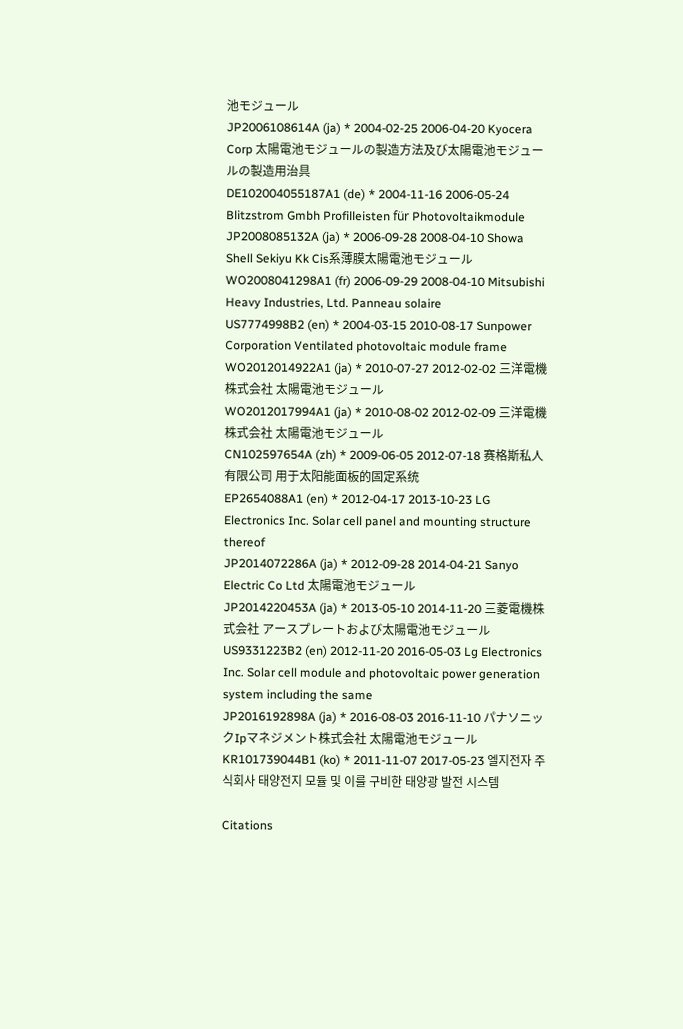池モジュール
JP2006108614A (ja) * 2004-02-25 2006-04-20 Kyocera Corp 太陽電池モジュールの製造方法及び太陽電池モジュールの製造用治具
DE102004055187A1 (de) * 2004-11-16 2006-05-24 Blitzstrom Gmbh Profilleisten für Photovoltaikmodule
JP2008085132A (ja) * 2006-09-28 2008-04-10 Showa Shell Sekiyu Kk Cis系薄膜太陽電池モジュール
WO2008041298A1 (fr) 2006-09-29 2008-04-10 Mitsubishi Heavy Industries, Ltd. Panneau solaire
US7774998B2 (en) * 2004-03-15 2010-08-17 Sunpower Corporation Ventilated photovoltaic module frame
WO2012014922A1 (ja) * 2010-07-27 2012-02-02 三洋電機株式会社 太陽電池モジュール
WO2012017994A1 (ja) * 2010-08-02 2012-02-09 三洋電機株式会社 太陽電池モジュール
CN102597654A (zh) * 2009-06-05 2012-07-18 赛格斯私人有限公司 用于太阳能面板的固定系统
EP2654088A1 (en) * 2012-04-17 2013-10-23 LG Electronics Inc. Solar cell panel and mounting structure thereof
JP2014072286A (ja) * 2012-09-28 2014-04-21 Sanyo Electric Co Ltd 太陽電池モジュール
JP2014220453A (ja) * 2013-05-10 2014-11-20 三菱電機株式会社 アースプレートおよび太陽電池モジュール
US9331223B2 (en) 2012-11-20 2016-05-03 Lg Electronics Inc. Solar cell module and photovoltaic power generation system including the same
JP2016192898A (ja) * 2016-08-03 2016-11-10 パナソニックIpマネジメント株式会社 太陽電池モジュール
KR101739044B1 (ko) * 2011-11-07 2017-05-23 엘지전자 주식회사 태양전지 모듈 및 이를 구비한 태양광 발전 시스템

Citations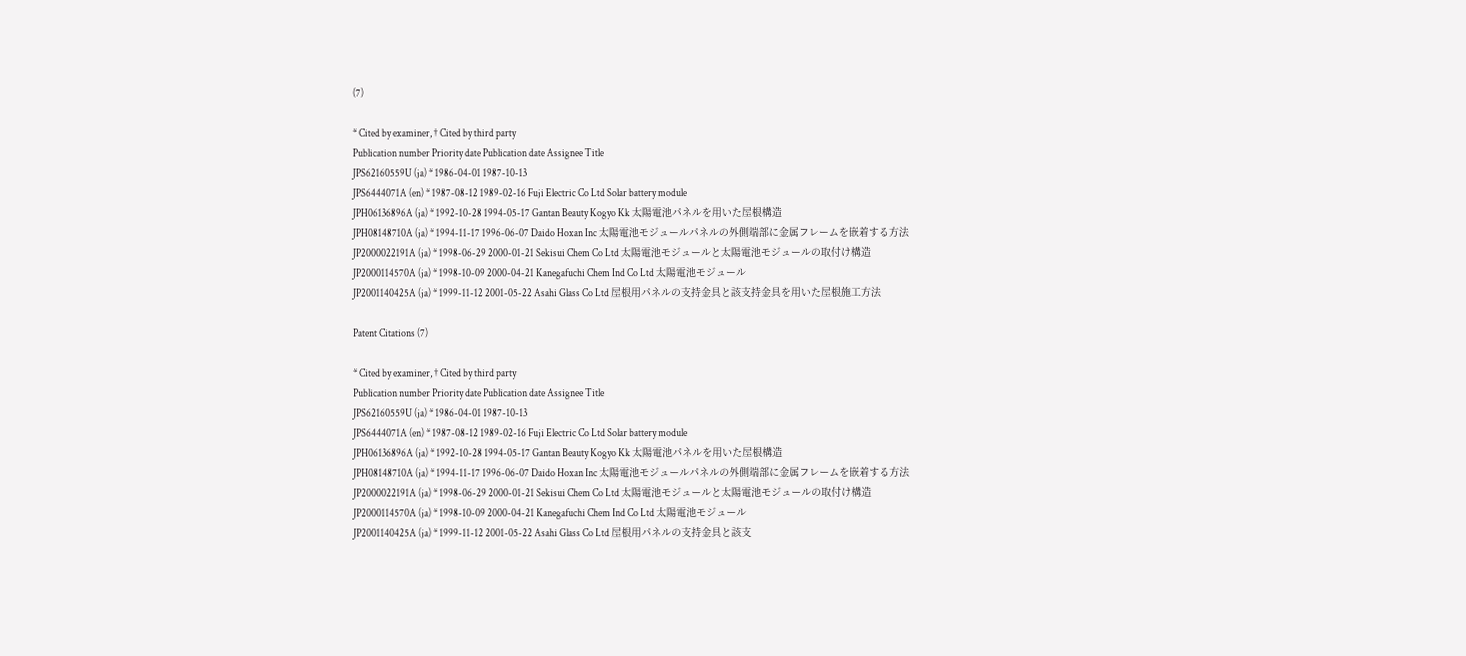(7)

* Cited by examiner, † Cited by third party
Publication number Priority date Publication date Assignee Title
JPS62160559U (ja) * 1986-04-01 1987-10-13
JPS6444071A (en) * 1987-08-12 1989-02-16 Fuji Electric Co Ltd Solar battery module
JPH06136896A (ja) * 1992-10-28 1994-05-17 Gantan Beauty Kogyo Kk 太陽電池パネルを用いた屋根構造
JPH08148710A (ja) * 1994-11-17 1996-06-07 Daido Hoxan Inc 太陽電池モジュールパネルの外側端部に金属フレームを嵌着する方法
JP2000022191A (ja) * 1998-06-29 2000-01-21 Sekisui Chem Co Ltd 太陽電池モジュールと太陽電池モジュールの取付け構造
JP2000114570A (ja) * 1998-10-09 2000-04-21 Kanegafuchi Chem Ind Co Ltd 太陽電池モジュール
JP2001140425A (ja) * 1999-11-12 2001-05-22 Asahi Glass Co Ltd 屋根用パネルの支持金具と該支持金具を用いた屋根施工方法

Patent Citations (7)

* Cited by examiner, † Cited by third party
Publication number Priority date Publication date Assignee Title
JPS62160559U (ja) * 1986-04-01 1987-10-13
JPS6444071A (en) * 1987-08-12 1989-02-16 Fuji Electric Co Ltd Solar battery module
JPH06136896A (ja) * 1992-10-28 1994-05-17 Gantan Beauty Kogyo Kk 太陽電池パネルを用いた屋根構造
JPH08148710A (ja) * 1994-11-17 1996-06-07 Daido Hoxan Inc 太陽電池モジュールパネルの外側端部に金属フレームを嵌着する方法
JP2000022191A (ja) * 1998-06-29 2000-01-21 Sekisui Chem Co Ltd 太陽電池モジュールと太陽電池モジュールの取付け構造
JP2000114570A (ja) * 1998-10-09 2000-04-21 Kanegafuchi Chem Ind Co Ltd 太陽電池モジュール
JP2001140425A (ja) * 1999-11-12 2001-05-22 Asahi Glass Co Ltd 屋根用パネルの支持金具と該支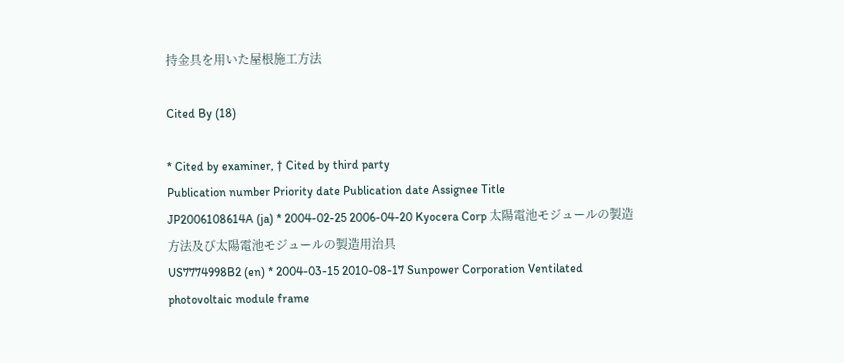持金具を用いた屋根施工方法

Cited By (18)

* Cited by examiner, † Cited by third party
Publication number Priority date Publication date Assignee Title
JP2006108614A (ja) * 2004-02-25 2006-04-20 Kyocera Corp 太陽電池モジュールの製造方法及び太陽電池モジュールの製造用治具
US7774998B2 (en) * 2004-03-15 2010-08-17 Sunpower Corporation Ventilated photovoltaic module frame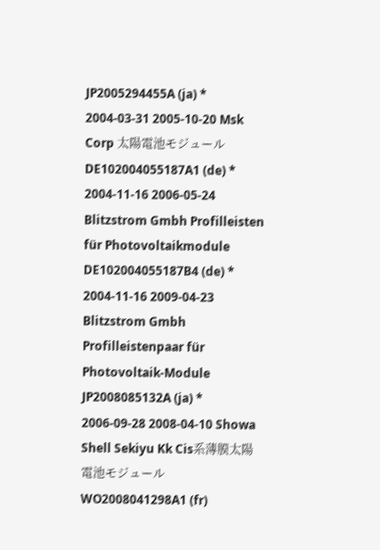JP2005294455A (ja) * 2004-03-31 2005-10-20 Msk Corp 太陽電池モジュール
DE102004055187A1 (de) * 2004-11-16 2006-05-24 Blitzstrom Gmbh Profilleisten für Photovoltaikmodule
DE102004055187B4 (de) * 2004-11-16 2009-04-23 Blitzstrom Gmbh Profilleistenpaar für Photovoltaik-Module
JP2008085132A (ja) * 2006-09-28 2008-04-10 Showa Shell Sekiyu Kk Cis系薄膜太陽電池モジュール
WO2008041298A1 (fr)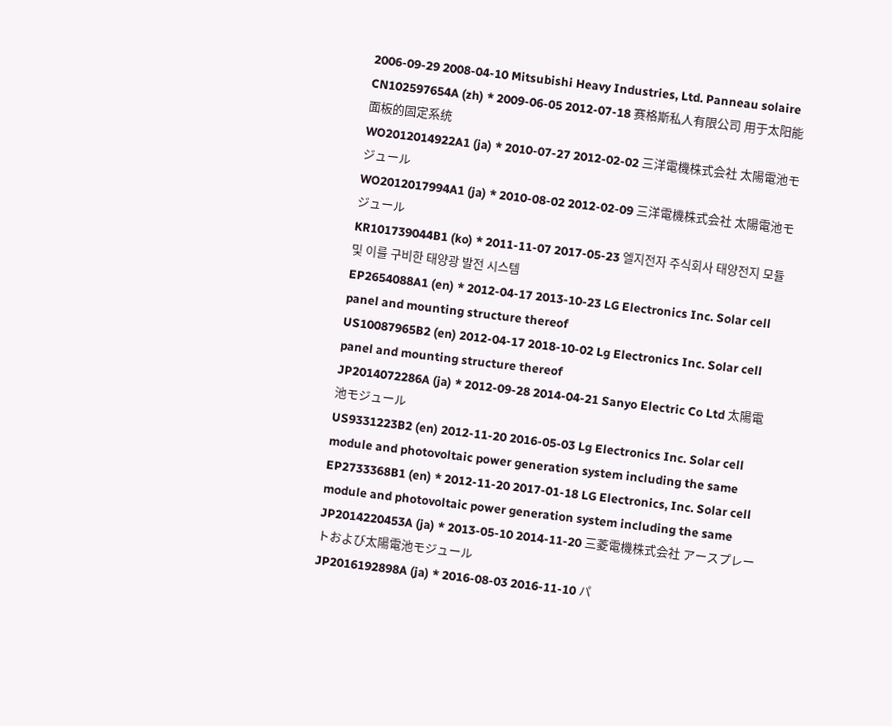2006-09-29 2008-04-10 Mitsubishi Heavy Industries, Ltd. Panneau solaire
CN102597654A (zh) * 2009-06-05 2012-07-18 赛格斯私人有限公司 用于太阳能面板的固定系统
WO2012014922A1 (ja) * 2010-07-27 2012-02-02 三洋電機株式会社 太陽電池モジュール
WO2012017994A1 (ja) * 2010-08-02 2012-02-09 三洋電機株式会社 太陽電池モジュール
KR101739044B1 (ko) * 2011-11-07 2017-05-23 엘지전자 주식회사 태양전지 모듈 및 이를 구비한 태양광 발전 시스템
EP2654088A1 (en) * 2012-04-17 2013-10-23 LG Electronics Inc. Solar cell panel and mounting structure thereof
US10087965B2 (en) 2012-04-17 2018-10-02 Lg Electronics Inc. Solar cell panel and mounting structure thereof
JP2014072286A (ja) * 2012-09-28 2014-04-21 Sanyo Electric Co Ltd 太陽電池モジュール
US9331223B2 (en) 2012-11-20 2016-05-03 Lg Electronics Inc. Solar cell module and photovoltaic power generation system including the same
EP2733368B1 (en) * 2012-11-20 2017-01-18 LG Electronics, Inc. Solar cell module and photovoltaic power generation system including the same
JP2014220453A (ja) * 2013-05-10 2014-11-20 三菱電機株式会社 アースプレートおよび太陽電池モジュール
JP2016192898A (ja) * 2016-08-03 2016-11-10 パ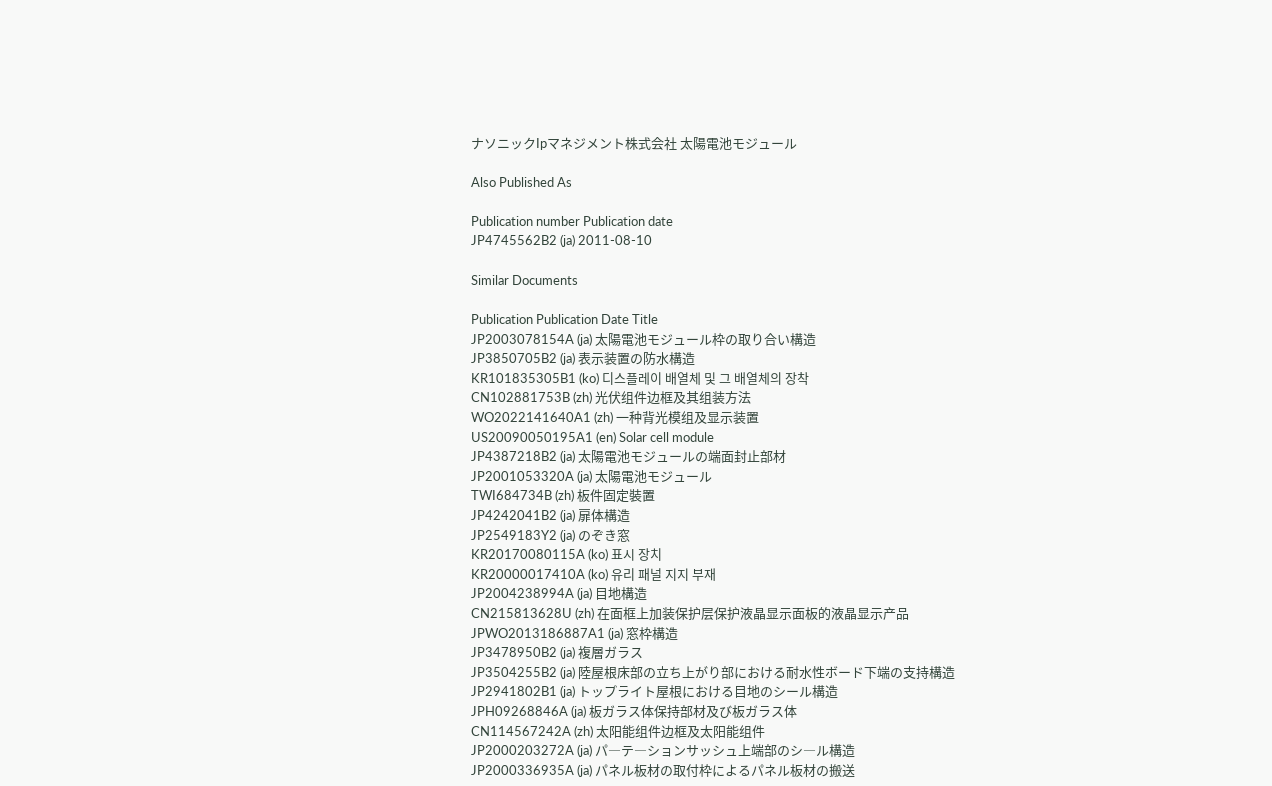ナソニックIpマネジメント株式会社 太陽電池モジュール

Also Published As

Publication number Publication date
JP4745562B2 (ja) 2011-08-10

Similar Documents

Publication Publication Date Title
JP2003078154A (ja) 太陽電池モジュール枠の取り合い構造
JP3850705B2 (ja) 表示装置の防水構造
KR101835305B1 (ko) 디스플레이 배열체 및 그 배열체의 장착
CN102881753B (zh) 光伏组件边框及其组装方法
WO2022141640A1 (zh) 一种背光模组及显示装置
US20090050195A1 (en) Solar cell module
JP4387218B2 (ja) 太陽電池モジュールの端面封止部材
JP2001053320A (ja) 太陽電池モジュール
TWI684734B (zh) 板件固定裝置
JP4242041B2 (ja) 扉体構造
JP2549183Y2 (ja) のぞき窓
KR20170080115A (ko) 표시 장치
KR20000017410A (ko) 유리 패널 지지 부재
JP2004238994A (ja) 目地構造
CN215813628U (zh) 在面框上加装保护层保护液晶显示面板的液晶显示产品
JPWO2013186887A1 (ja) 窓枠構造
JP3478950B2 (ja) 複層ガラス
JP3504255B2 (ja) 陸屋根床部の立ち上がり部における耐水性ボード下端の支持構造
JP2941802B1 (ja) トップライト屋根における目地のシール構造
JPH09268846A (ja) 板ガラス体保持部材及び板ガラス体
CN114567242A (zh) 太阳能组件边框及太阳能组件
JP2000203272A (ja) パ―テ―ションサッシュ上端部のシ―ル構造
JP2000336935A (ja) パネル板材の取付枠によるパネル板材の搬送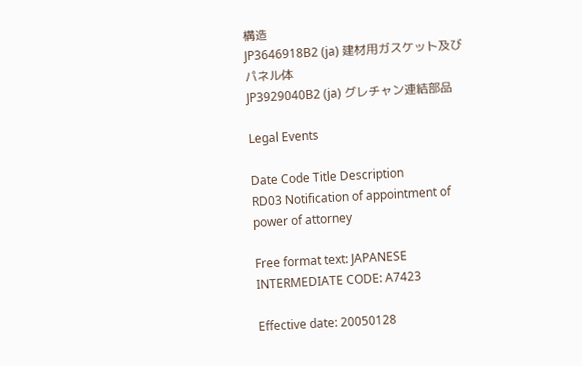構造
JP3646918B2 (ja) 建材用ガスケット及びパネル体
JP3929040B2 (ja) グレチャン連結部品

Legal Events

Date Code Title Description
RD03 Notification of appointment of power of attorney

Free format text: JAPANESE INTERMEDIATE CODE: A7423

Effective date: 20050128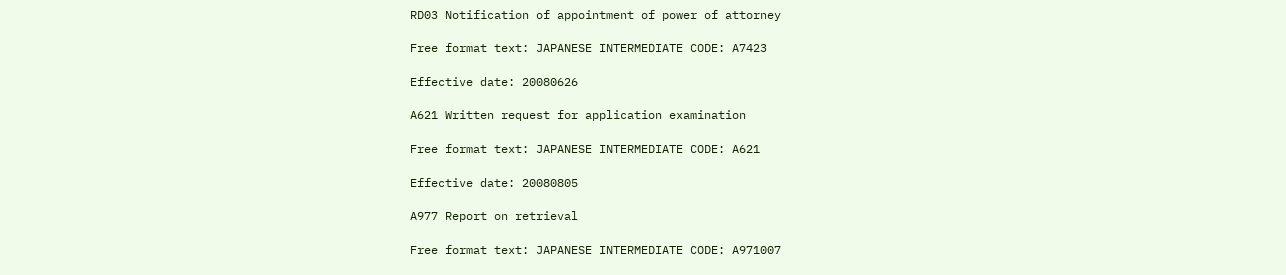RD03 Notification of appointment of power of attorney

Free format text: JAPANESE INTERMEDIATE CODE: A7423

Effective date: 20080626

A621 Written request for application examination

Free format text: JAPANESE INTERMEDIATE CODE: A621

Effective date: 20080805

A977 Report on retrieval

Free format text: JAPANESE INTERMEDIATE CODE: A971007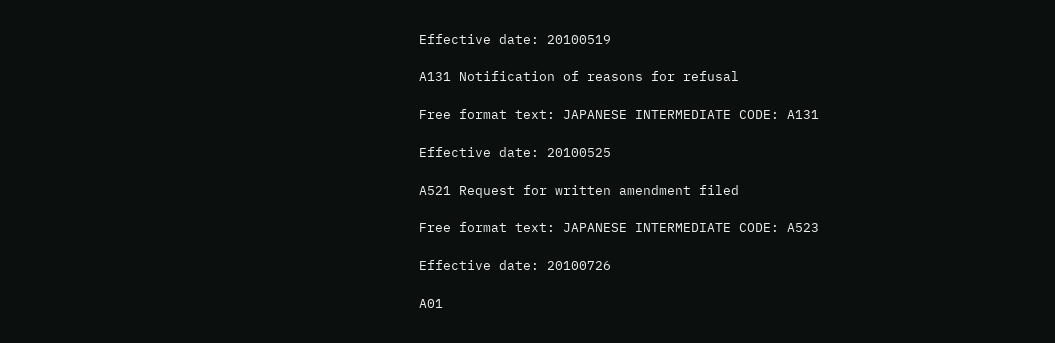Effective date: 20100519

A131 Notification of reasons for refusal

Free format text: JAPANESE INTERMEDIATE CODE: A131

Effective date: 20100525

A521 Request for written amendment filed

Free format text: JAPANESE INTERMEDIATE CODE: A523

Effective date: 20100726

A01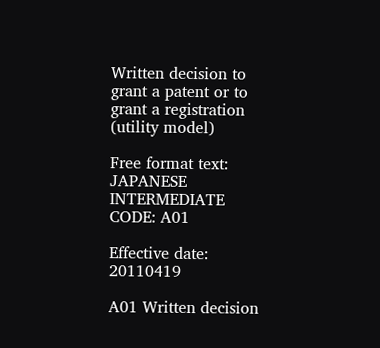Written decision to grant a patent or to grant a registration (utility model)

Free format text: JAPANESE INTERMEDIATE CODE: A01

Effective date: 20110419

A01 Written decision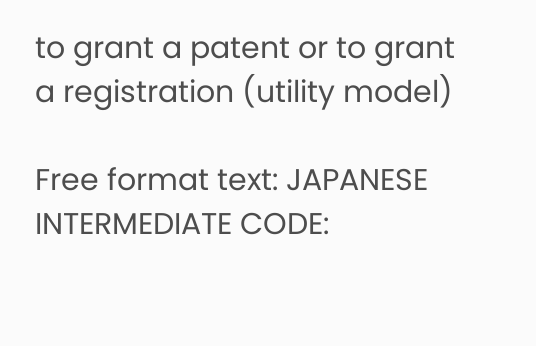to grant a patent or to grant a registration (utility model)

Free format text: JAPANESE INTERMEDIATE CODE: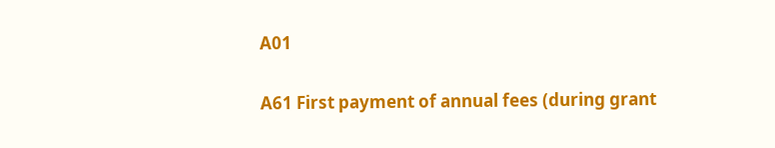A01

A61 First payment of annual fees (during grant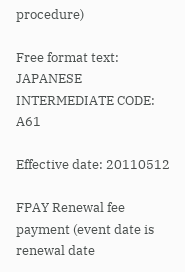procedure)

Free format text: JAPANESE INTERMEDIATE CODE: A61

Effective date: 20110512

FPAY Renewal fee payment (event date is renewal date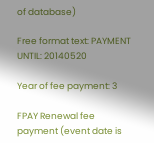of database)

Free format text: PAYMENT UNTIL: 20140520

Year of fee payment: 3

FPAY Renewal fee payment (event date is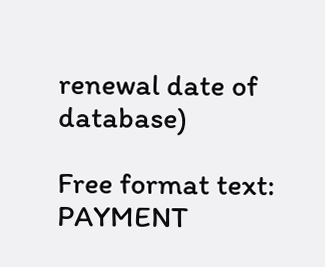renewal date of database)

Free format text: PAYMENT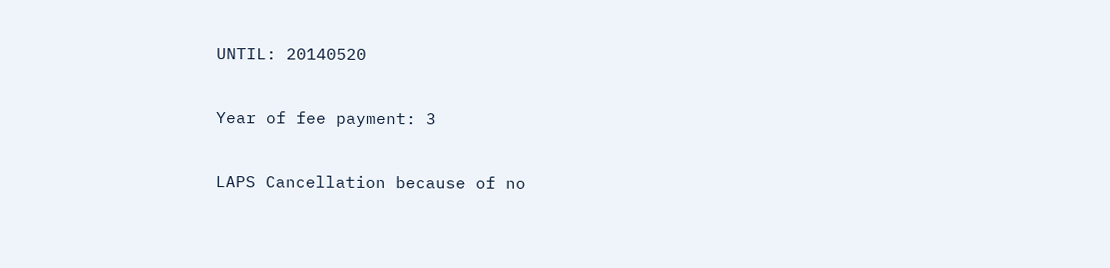UNTIL: 20140520

Year of fee payment: 3

LAPS Cancellation because of no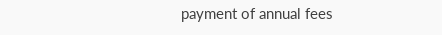payment of annual fees